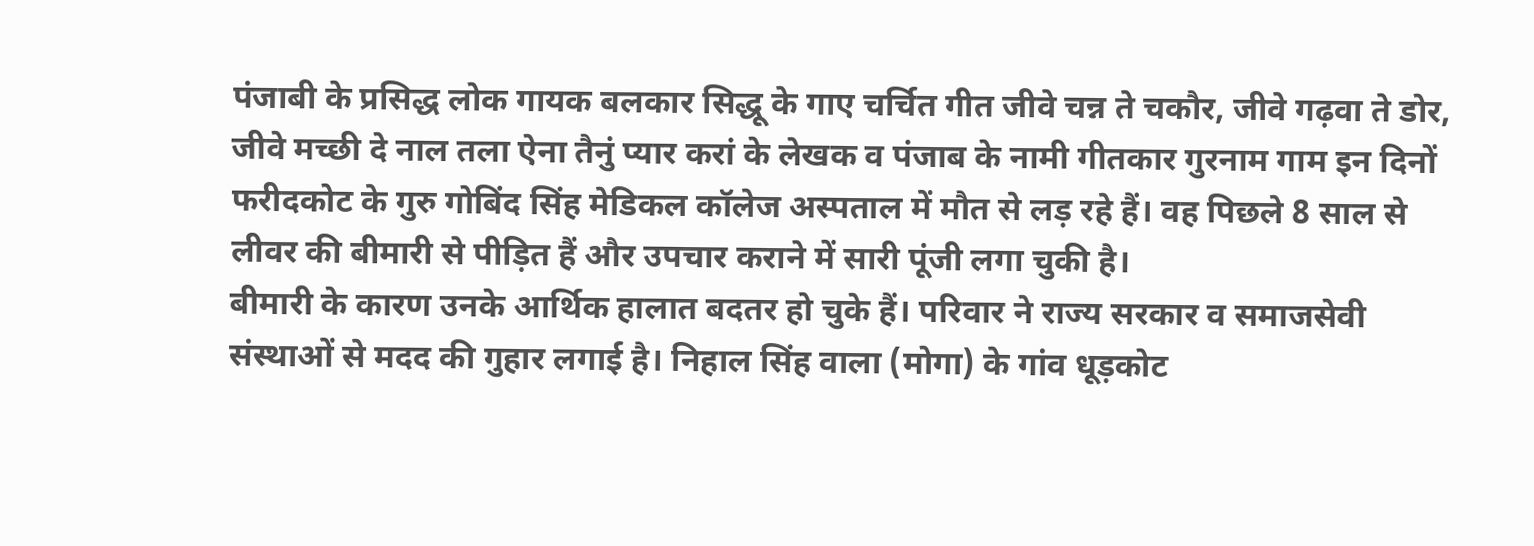पंजाबी के प्रसिद्ध लोक गायक बलकार सिद्धू के गाए चर्चित गीत जीवे चन्न ते चकौर, जीवे गढ़वा ते डोर, जीवे मच्छी दे नाल तला ऐना तैनुं प्यार करां के लेखक व पंजाब के नामी गीतकार गुरनाम गाम इन दिनों फरीदकोट के गुरु गोबिंद सिंह मेडिकल कॉलेज अस्पताल में मौत से लड़ रहे हैं। वह पिछले 8 साल से लीवर की बीमारी से पीड़ित हैं और उपचार कराने में सारी पूंजी लगा चुकी है।
बीमारी के कारण उनके आर्थिक हालात बदतर हो चुके हैं। परिवार ने राज्य सरकार व समाजसेवी संस्थाओं से मदद की गुहार लगाई है। निहाल सिंह वाला (मोगा) के गांव धूड़कोट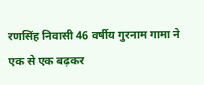रणसिंह निवासी 46 वर्षीय गुरनाम गामा ने एक से एक बढ़कर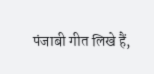पंजाबी गीत लिखे हैं,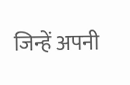जिन्हें अपनी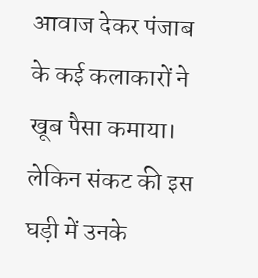आवाज देकर पंजाब के कई कलाकारों ने खूब पैसा कमाया। लेकिन संकट की इस घड़ी में उनके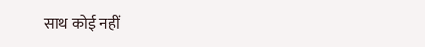साथ कोई नहीं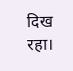दिख रहा।